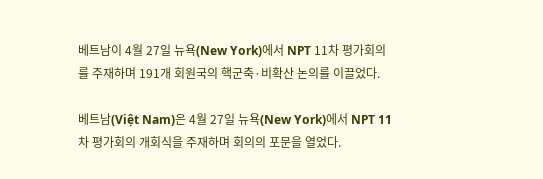베트남이 4월 27일 뉴욕(New York)에서 NPT 11차 평가회의를 주재하며 191개 회원국의 핵군축·비확산 논의를 이끌었다.

베트남(Việt Nam)은 4월 27일 뉴욕(New York)에서 NPT 11차 평가회의 개회식을 주재하며 회의의 포문을 열었다.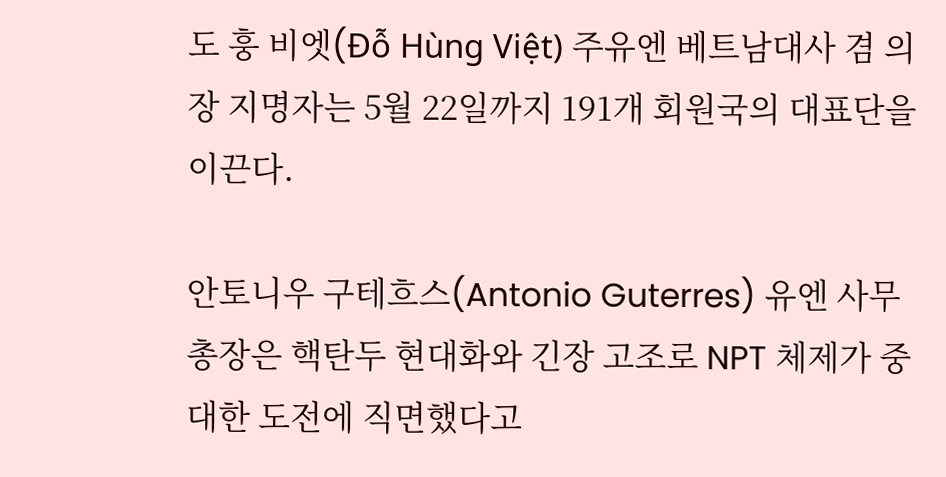도 훙 비엣(Đỗ Hùng Việt) 주유엔 베트남대사 겸 의장 지명자는 5월 22일까지 191개 회원국의 대표단을 이끈다.

안토니우 구테흐스(Antonio Guterres) 유엔 사무총장은 핵탄두 현대화와 긴장 고조로 NPT 체제가 중대한 도전에 직면했다고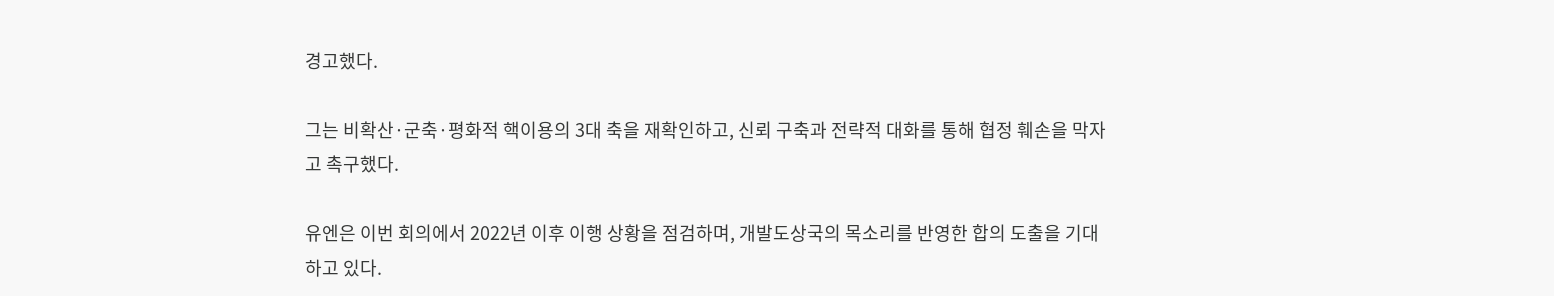경고했다.

그는 비확산·군축·평화적 핵이용의 3대 축을 재확인하고, 신뢰 구축과 전략적 대화를 통해 협정 훼손을 막자고 촉구했다.

유엔은 이번 회의에서 2022년 이후 이행 상황을 점검하며, 개발도상국의 목소리를 반영한 합의 도출을 기대하고 있다.